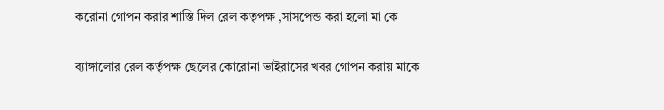করোনা গোপন করার শাস্তি দিল রেল কতৃপক্ষ ,সাসপেন্ড করা হলো মা কে

ব্যাঙ্গালোর রেল কর্তৃপক্ষ ছেলের কোরোনা ভাইরাসের খবর গোপন করায় মাকে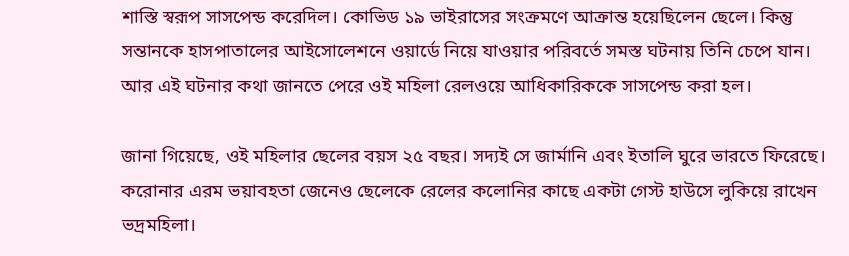শাস্তি স্বরূপ সাসপেন্ড করেদিল। কোভিড ১৯ ভাইরাসের সংক্রমণে আক্রান্ত হয়েছিলেন ছেলে। কিন্তু সন্তানকে হাসপাতালের আইসোলেশনে ওয়ার্ডে নিয়ে যাওয়ার পরিবর্তে সমস্ত ঘটনায় তিনি চেপে যান। আর এই ঘটনার কথা জানতে পেরে ওই মহিলা রেলওয়ে আধিকারিককে সাসপেন্ড করা হল।

জানা গিয়েছে, ওই মহিলার ছেলের বয়স ২৫ বছর। সদ্যই সে জার্মানি এবং ইতালি ঘুরে ভারতে ফিরেছে। করোনার এরম ভয়াবহতা জেনেও ছেলেকে রেলের কলোনির কাছে একটা গেস্ট হাউসে লুকিয়ে রাখেন ভদ্রমহিলা।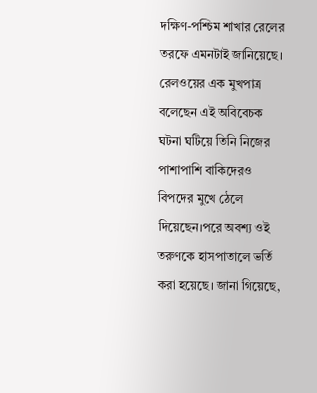দক্ষিণ-পশ্চিম শাখার রেলের তরফে এমনটাই জানিয়েছে। রেলওয়ের এক মুখপাত্র বলেছেন এই অবিবেচক ঘটনা ঘটিয়ে তিনি নিজের পাশাপাশি বাকিদেরও বিপদের মুখে ঠেলে দিয়েছেন।পরে অবশ্য ওই তরুণকে হাসপাতালে ভর্তি করা হয়েছে। জানা গিয়েছে,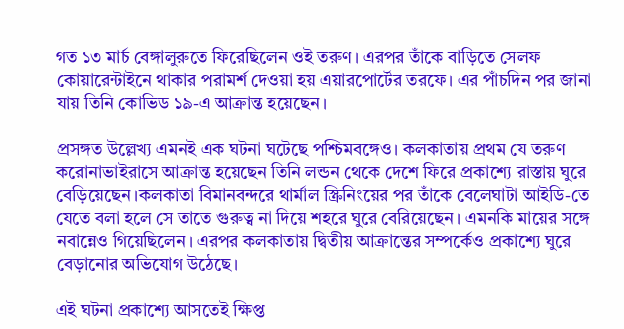গত ১৩ মার্চ বেঙ্গালুরুতে ফিরেছিলেন ওই তরুণ। এরপর তাঁকে বাড়িতে সেলফ কোয়ারেন্টাইনে থাকার পরামর্শ দেওয়া হয় এয়ারপোর্টের তরফে। এর পাঁচদিন পর জানা যায় তিনি কোভিড ১৯-এ আক্রান্ত হয়েছেন।

প্রসঙ্গত উল্লেখ্য এমনই এক ঘটনা ঘটেছে পশ্চিমবঙ্গেও। কলকাতায় প্রথম যে তরুণ করোনাভাইরাসে আক্রান্ত হয়েছেন তিনি লন্ডন থেকে দেশে ফিরে প্রকাশ্যে রাস্তায় ঘুরে বেড়িয়েছেন।কলকাতা বিমানবন্দরে থার্মাল স্ক্রিনিংয়ের পর তাঁকে বেলেঘাটা আইডি-তে যেতে বলা হলে সে তাতে গুরুত্ব না দিয়ে শহরে ঘুরে বেরিয়েছেন। এমনকি মায়ের সঙ্গে নবান্নেও গিয়েছিলেন। এরপর কলকাতায় দ্বিতীয় আক্রান্তের সম্পর্কেও প্রকাশ্যে ঘুরে বেড়ানোর অভিযোগ উঠেছে।

এই ঘটনা প্রকাশ্যে আসতেই ক্ষিপ্ত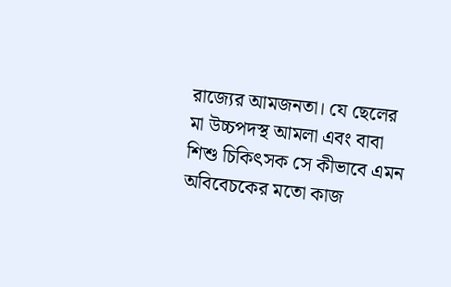রাজ্যের আমজনতা। যে ছেলের মা উচ্চপদস্থ আমলা এবং বাবা শিশু চিকিৎসক সে কীভাবে এমন অবিবেচকের মতো কাজ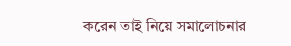করেন তাই নিয়ে সমালোচনার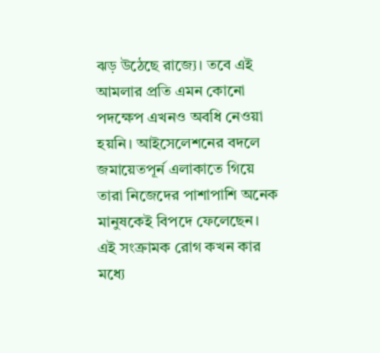ঝড় উঠেছে রাজ্যে। তবে এই আমলার প্রতি এমন কোনো পদক্ষেপ এখনও অবধি নেওয়া হয়নি। আইসেলেশনের বদলে জমায়েতপূর্ন এলাকাতে গিয়ে তারা নিজেদের পাশাপাশি অনেক মানুষকেই বিপদে ফেলেছেন। এই সংক্রামক রোগ কখন কার মধ্যে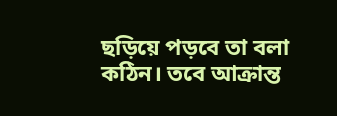ছড়িয়ে পড়বে তা বলা কঠিন। তবে আক্রান্ত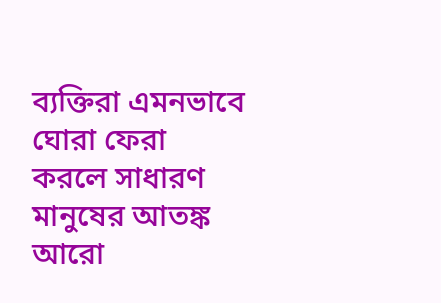ব্যক্তিরা এমনভাবে ঘোরা ফেরা করলে সাধারণ মানুষের আতঙ্ক আরো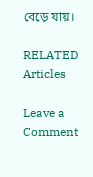বেড়ে যায়।

RELATED Articles

Leave a Comment